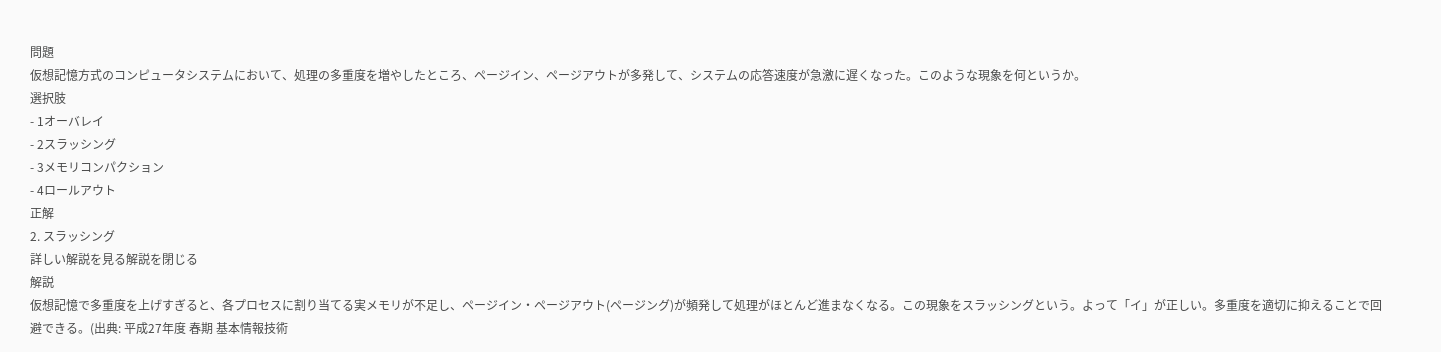問題
仮想記憶方式のコンピュータシステムにおいて、処理の多重度を増やしたところ、ページイン、ページアウトが多発して、システムの応答速度が急激に遅くなった。このような現象を何というか。
選択肢
- 1オーバレイ
- 2スラッシング
- 3メモリコンパクション
- 4ロールアウト
正解
2. スラッシング
詳しい解説を見る解説を閉じる
解説
仮想記憶で多重度を上げすぎると、各プロセスに割り当てる実メモリが不足し、ページイン・ページアウト(ページング)が頻発して処理がほとんど進まなくなる。この現象をスラッシングという。よって「イ」が正しい。多重度を適切に抑えることで回避できる。(出典: 平成27年度 春期 基本情報技術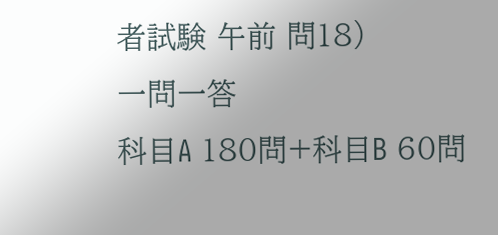者試験 午前 問18)
一問一答
科目A 180問+科目B 60問